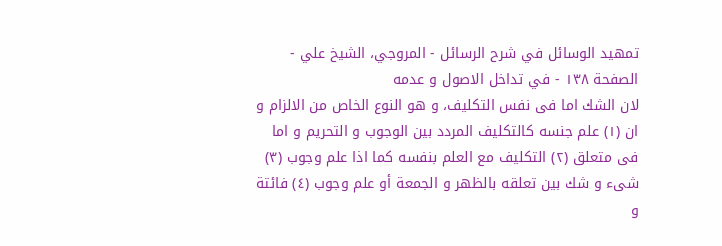تمهيد الوسائل في شرح الرسائل - المروجي، الشيخ علي - الصفحة ١٣٨ - في تداخل الاصول و عدمه
لان الشك اما فى نفس التكليف، و هو النوع الخاص من الالزام و ان (١) علم جنسه كالتكليف المردد بين الوجوب و التحريم و اما فى متعلق (٢) التكليف مع العلم بنفسه كما اذا علم وجوب (٣) شىء و شك بين تعلقه بالظهر و الجمعة أو علم وجوب (٤) فائتة و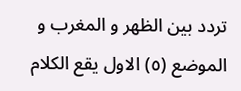تردد بين الظهر و المغرب و الموضع (٥) الاول يقع الكلام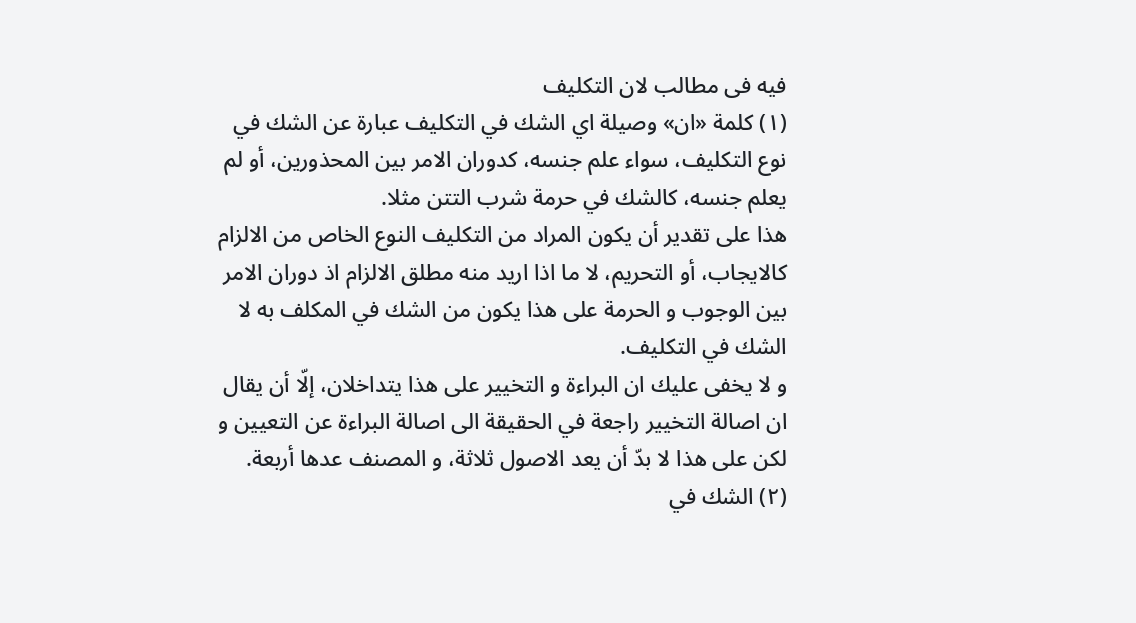فيه فى مطالب لان التكليف
(١) كلمة «ان» وصيلة اي الشك في التكليف عبارة عن الشك في نوع التكليف، سواء علم جنسه، كدوران الامر بين المحذورين، أو لم يعلم جنسه، كالشك في حرمة شرب التتن مثلا.
هذا على تقدير أن يكون المراد من التكليف النوع الخاص من الالزام كالايجاب، أو التحريم، لا ما اذا اريد منه مطلق الالزام اذ دوران الامر بين الوجوب و الحرمة على هذا يكون من الشك في المكلف به لا الشك في التكليف.
و لا يخفى عليك ان البراءة و التخيير على هذا يتداخلان، إلّا أن يقال ان اصالة التخيير راجعة في الحقيقة الى اصالة البراءة عن التعيين و لكن على هذا لا بدّ أن يعد الاصول ثلاثة، و المصنف عدها أربعة.
(٢) الشك في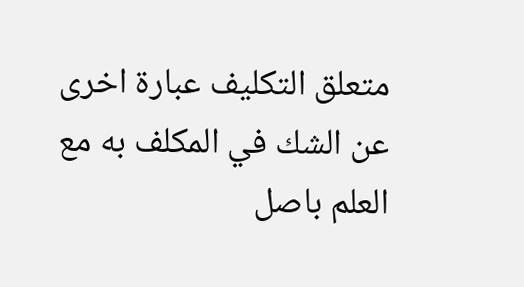متعلق التكليف عبارة اخرى عن الشك في المكلف به مع العلم باصل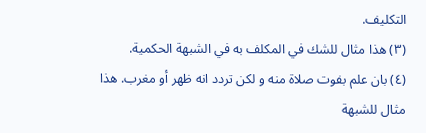التكليف.
(٣) هذا مثال للشك في المكلف به في الشبهة الحكمية.
(٤) بان علم بفوت صلاة منه و لكن تردد انه ظهر أو مغرب. هذا مثال للشبهة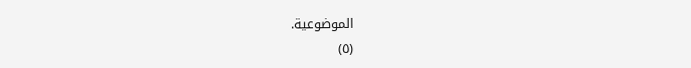الموضوعية.
(٥)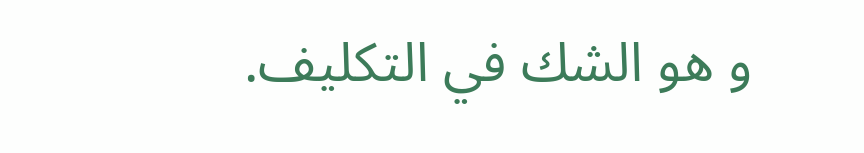و هو الشك في التكليف.